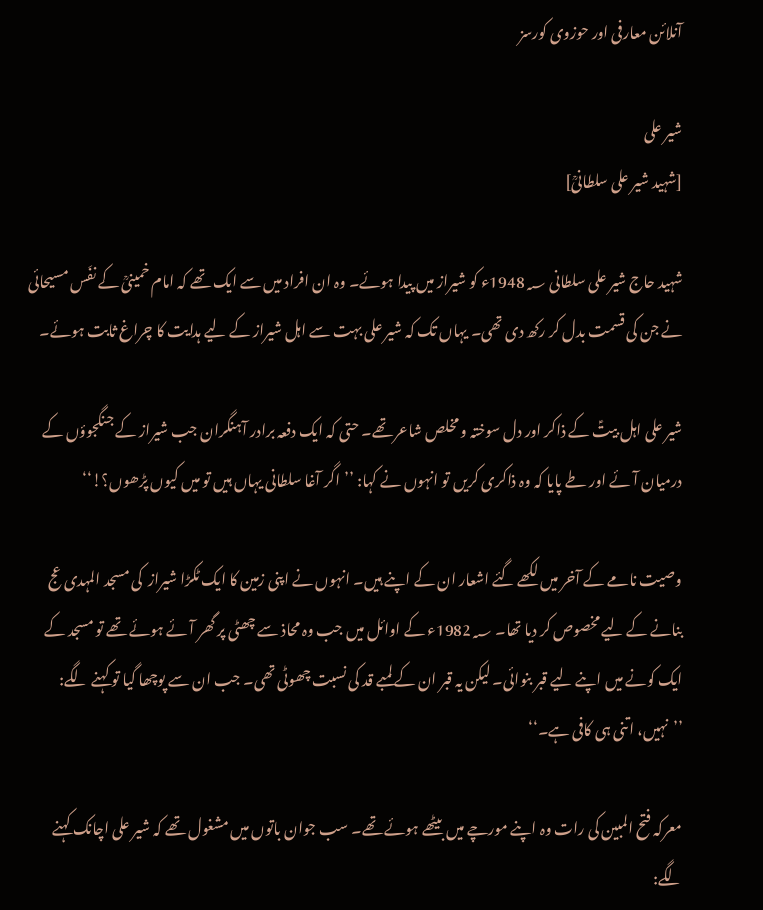آنلائن معارفی اور حوزوی کورسز

شیر علی
[شہید شیر علی سلطانیؒ]

شہید حاج شیر علی سلطانی 1948؁ء کو شیراز میں پیدا ہوئے۔ وہ ان افراد میں سے ایک تھے کہ امام خمینیؒ کے نفَس مسیحائی نے جن کی قسمت بدل کر رکھ دی تھی۔ یہاں تک کہ شیر علی بہت سے اہل شیراز کے لیے ہدایت کا چراغ ثابت ہوئے۔

شیر علی اہل بیتؑ کے ذاکر اور دل سوختہ و مخلص شاعر تھے۔ حتی کہ ایک دفعہ برادر آہنگران جب شیراز کے جنگجوؤں کے درمیان آئے اور طے پایا کہ وہ ذاکری کریں تو انہوں نے کہا: ’’اگر آغا سلطانی یہاں ہیں تو میں کیوں پڑھوں؟!‘‘

وصیت نامے کے آخر میں لکھے گئے اشعار ان کے اپنے ہیں۔ انہوں نے اپنی زمین کا ایک ٹکڑا شیراز  کی مسجد المہدی عج بنانے کے لیے مخصوص کر دیا تھا۔ 1982؁ء کے اوائل میں جب وہ محاذ سے چھٹی پر گھر آئے ہوئے تھے تو مسجد کے ایک کونے میں اپنے لیے قبر بنوائی۔ لیکن یہ قبر ان کے لمبے قد کی نسبت چھوٹی تھی۔ جب ان سے پوچھا گیا تو کہنے لگے: ’’نہیں، اتنی ہی کافی ہے۔‘‘

معرکہ فتح المبین کی رات وہ اپنے مورچے میں بیٹھے ہوئے تھے۔ سب جوان باتوں میں مشغول تھے کہ شیر علی اچانک کہنے لگے: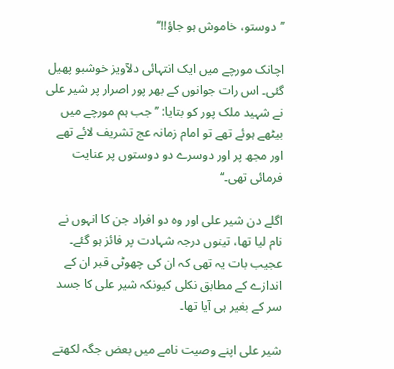’’دوستو، خاموش ہو جاؤ!!‘‘

اچانک مورچے میں ایک انتہائی دلآویز خوشبو پھیل گئی۔ اس رات جوانوں کے بھر پور اصرار پر شیر علی نے شہید ملک پور کو بتایا: ’’جب ہم مورچے میں بیٹھے ہوئے تھے تو امام زمانہ عج تشریف لائے تھے اور مجھ پر اور دوسرے دو دوستوں پر عنایت فرمائی تھی۔‘‘

اگلے دن شیر علی اور وہ دو افراد جن کا انہوں نے نام لیا تھا، تینوں درجہ شہادت پر فائز ہو گئے۔ عجیب بات یہ تھی کہ ان کی چھوٹی قبر ان کے اندازے کے مطابق نکلی کیونکہ شیر علی کا جسد سر کے بغیر ہی آیا تھا۔

شیر علی اپنے وصیت نامے میں بعض جگہ لکھتے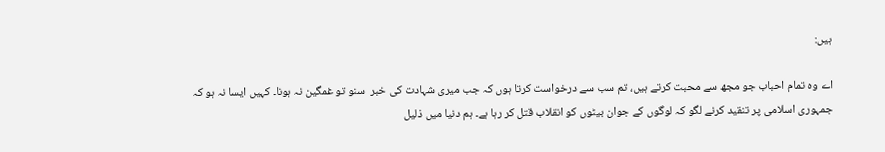ہیں:

اے وہ تمام احباب جو مجھ سے محبت کرتے ہیں، تم سب سے درخواست کرتا ہوں کہ جب میری شہادت کی خبر  سنو تو غمگین نہ ہونا۔ کہیں ایسا نہ ہو کہ جمہوری اسلامی پر تنقید کرنے لگو کہ لوگوں کے جوان بیٹوں کو انقلاب قتل کر رہا ہے۔ ہم دنیا میں ذلیل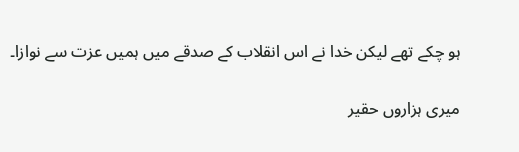ہو چکے تھے لیکن خدا نے اس انقلاب کے صدقے میں ہمیں عزت سے نوازا۔

میری ہزاروں حقیر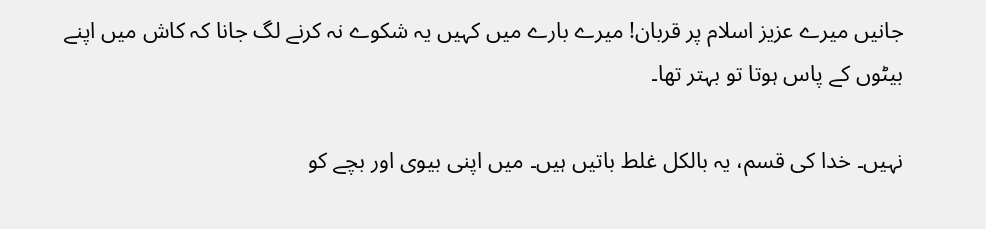جانیں میرے عزیز اسلام پر قربان! میرے بارے میں کہیں یہ شکوے نہ کرنے لگ جانا کہ کاش میں اپنے بیٹوں کے پاس ہوتا تو بہتر تھا۔

نہیں۔ خدا کی قسم، یہ بالکل غلط باتیں ہیں۔ میں اپنی بیوی اور بچے کو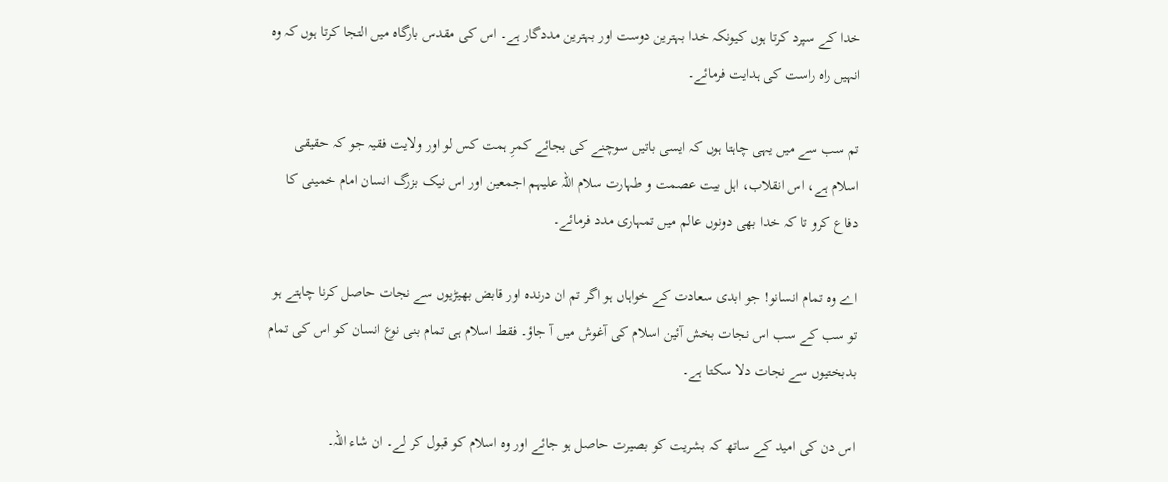خدا کے سپرد کرتا ہوں کیونکہ خدا بہترین دوست اور بہترین مددگار ہے۔ اس کی مقدس بارگاہ میں التجا کرتا ہوں کہ وہ انہیں راہ راست کی ہدایت فرمائے۔

تم سب سے میں یہی چاہتا ہوں کہ ایسی باتیں سوچنے کی بجائے کمرِ ہمت کس لو اور ولایت فقیہ جو کہ حقیقی اسلام ہے، اس انقلاب، اہل بیت عصمت و طہارت سلام اللہ علیہم اجمعین اور اس نیک بزرگ انسان امام خمینی کا دفاع کرو تا کہ خدا بھی دونوں عالم میں تمہاری مدد فرمائے۔

اے وہ تمام انسانو! جو ابدی سعادت کے خواہاں ہو اگر تم ان درندہ اور قابض بھیڑیوں سے نجات حاصل کرنا چاہتے ہو تو سب کے سب اس نجات بخش آئین اسلام کی آغوش میں آ جاؤ۔ فقط اسلام ہی تمام بنی نوع انسان کو اس کی تمام بدبختیوں سے نجات دلا سکتا ہے۔

اس دن کی امید کے ساتھ کہ بشریت کو بصیرت حاصل ہو جائے اور وہ اسلام کو قبول کر لے۔ ان شاء اللہ۔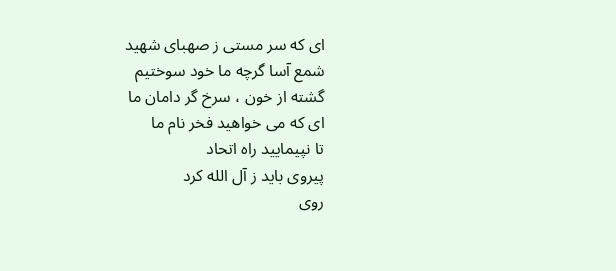ای که سر مستی ز صهبای شهید
شمع آسا گرچه ما خود سوختیم
گشته از خون ، سرخ گر دامان ما
ای که می خواهید فخر نام ما
تا نپیمایید راه اتحاد
پیروی باید ز آل الله کرد
روی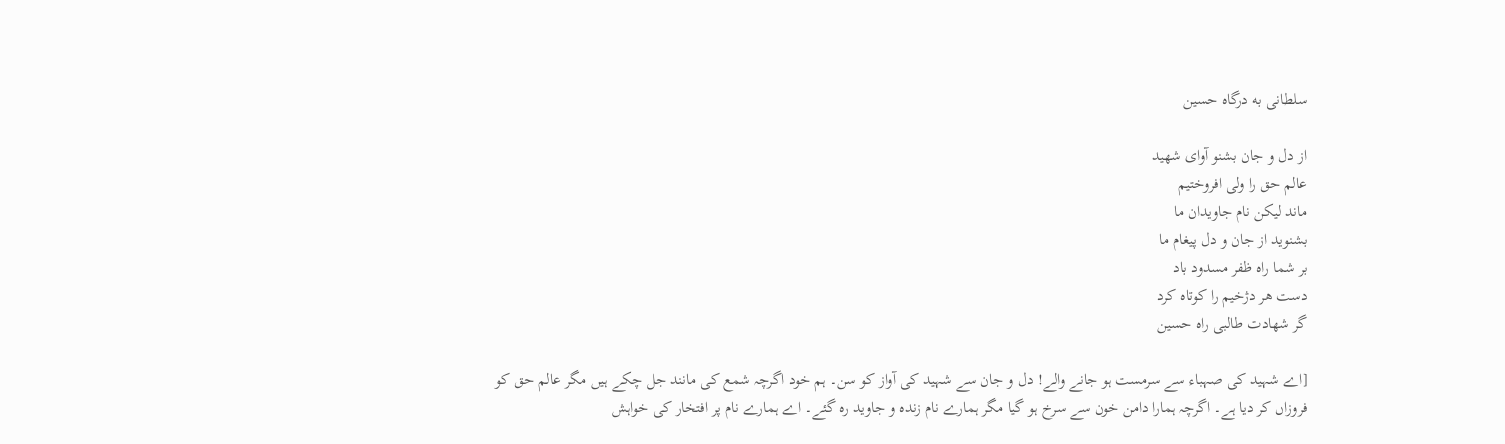سلطانی به درگاه حسین

از دل و جان بشنو آوای شهید
عالم حق را ولی افروختیم
ماند لیکن نام جاویدان ما
بشنوید از جان و دل پیغام ما
بر شما راه ظفر مسدود باد
دست هر دژخیم را کوتاه کرد
گر شهادت طالبی راه حسین

[اے شہید کی صہباء سے سرمست ہو جانے والے! دل و جان سے شہید کی آواز کو سن۔ ہم خود اگرچہ شمع کی مانند جل چکے ہیں مگر عالم حق کو فروزاں کر دیا ہے۔ اگرچہ ہمارا دامن خون سے سرخ ہو گیا مگر ہمارے نام زندہ و جاوید رہ گئے۔ اے ہمارے نام پر افتخار کی خواہش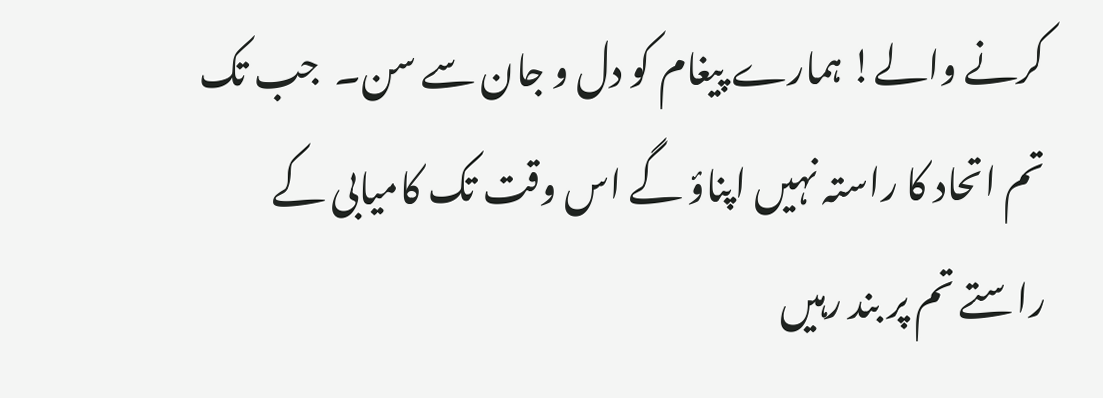کرنے والے! ہمارے پیغام کو دل و جان سے سن۔  جب تک تم اتحاد کا راستہ نہیں اپناؤ گے اس وقت تک کامیابی کے راستے تم پر بند رہیں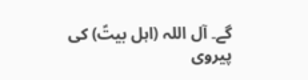گے۔ آل اللہ (اہل بیتؑ) کی پیروی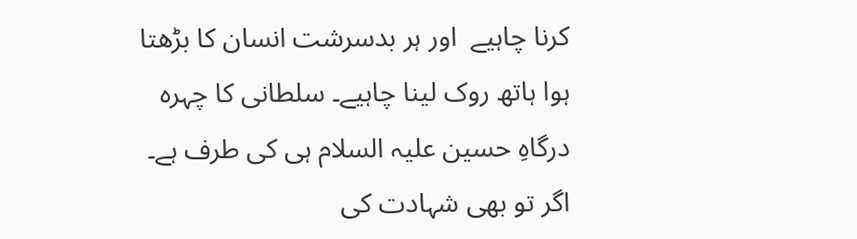کرنا چاہیے  اور ہر بدسرشت انسان کا بڑھتا ہوا ہاتھ روک لینا چاہیے۔ سلطانی کا چہرہ درگاہِ حسین علیہ السلام ہی کی طرف ہے۔ اگر تو بھی شہادت کی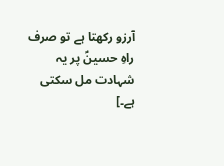آرزو رکھتا ہے تو صرف راہِ حسینؑ پر یہ شہادت مل سکتی ہے۔]